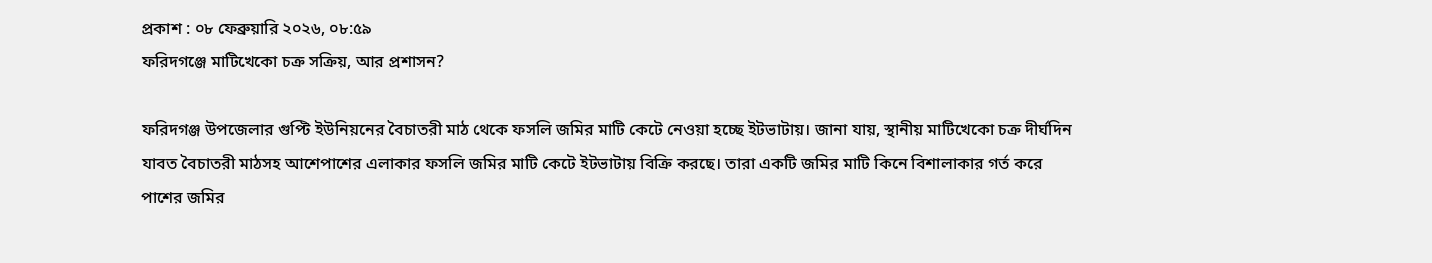প্রকাশ : ০৮ ফেব্রুয়ারি ২০২৬, ০৮:৫৯
ফরিদগঞ্জে মাটিখেকো চক্র সক্রিয়, আর প্রশাসন?

ফরিদগঞ্জ উপজেলার গুপ্টি ইউনিয়নের বৈচাতরী মাঠ থেকে ফসলি জমির মাটি কেটে নেওয়া হচ্ছে ইটভাটায়। জানা যায়, স্থানীয় মাটিখেকো চক্র দীর্ঘদিন যাবত বৈচাতরী মাঠসহ আশেপাশের এলাকার ফসলি জমির মাটি কেটে ইটভাটায় বিক্রি করছে। তারা একটি জমির মাটি কিনে বিশালাকার গর্ত করে পাশের জমির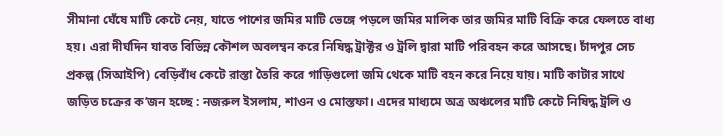সীমানা ঘেঁষে মাটি কেটে নেয়, যাতে পাশের জমির মাটি ভেঙ্গে পড়লে জমির মালিক তার জমির মাটি বিক্রি করে ফেলতে বাধ্য হয়। এরা দীর্ঘদিন যাবত বিভিন্ন কৌশল অবলম্বন করে নিষিদ্ধ ট্রাক্টর ও ট্রলি দ্বারা মাটি পরিবহন করে আসছে। চাঁদপুর সেচ প্রকল্প (সিআইপি) বেড়িবাঁধ কেটে রাস্তা তৈরি করে গাড়িগুলো জমি থেকে মাটি বহন করে নিয়ে যায়। মাটি কাটার সাথে জড়িত চক্রের ক’জন হচ্ছে : নজরুল ইসলাম, শাওন ও মোস্তফা। এদের মাধ্যমে অত্র অঞ্চলের মাটি কেটে নিষিদ্ধ ট্রলি ও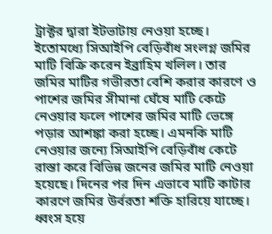ট্রাক্টর দ্বারা ইটভাটায় নেওয়া হচ্ছে। ইতোমধ্যে সিআইপি বেড়িবাঁধ সংলগ্ন জমির মাটি বিক্রি করেন ইব্রাহিম খলিল। তার জমির মাটির গভীরতা বেশি করার কারণে ও পাশের জমির সীমানা ঘেঁষে মাটি কেটে নেওয়ার ফলে পাশের জমির মাটি ভেঙ্গে পড়ার আশঙ্কা করা হচ্ছে। এমনকি মাটি নেওয়ার জন্যে সিআইপি বেড়িবাঁধ কেটে রাস্তা করে বিভিন্ন জনের জমির মাটি নেওয়া হয়েছে। দিনের পর দিন এভাবে মাটি কাটার কারণে জমির উর্বরতা শক্তি হারিয়ে যাচ্ছে। ধ্বংস হয়ে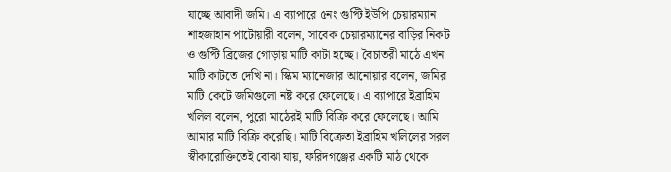যাচ্ছে আবাদী জমি। এ ব্যাপারে ৫নং গুপ্টি ইউপি চেয়ারম্যান শাহজাহান পাটোয়ারী বলেন, সাবেক চেয়ারম্যানের বাড়ির নিকট ও গুপ্টি ব্রিজের গোড়ায় মাটি কাটা হচ্ছে। বৈচাতরী মাঠে এখন মাটি কাটতে দেখি না। স্কিম ম্যানেজার আনোয়ার বলেন, জমির মাটি কেটে জমিগুলো নষ্ট করে ফেলেছে। এ ব্যাপারে ইব্রাহিম খলিল বলেন, পুরো মাঠেরই মাটি বিক্রি করে ফেলেছে। আমি আমার মাটি বিক্রি করেছি। মাটি বিক্রেতা ইব্রাহিম খলিলের সরল স্বীকারোক্তিতেই বোঝা যায়, ফরিদগঞ্জের একটি মাঠ থেকে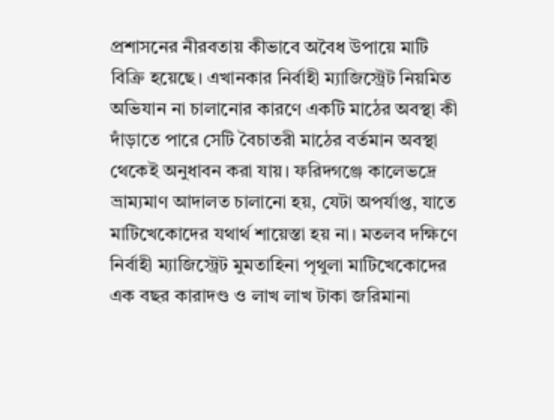প্রশাসনের নীরবতায় কীভাবে অবৈধ উপায়ে মাটি বিক্রি হয়েছে। এখানকার নির্বাহী ম্যাজিস্ট্রেট নিয়মিত অভিযান না চালানোর কারণে একটি মাঠের অবস্থা কী দাঁড়াতে পারে সেটি বৈচাতরী মাঠের বর্তমান অবস্থা থেকেই অনুধাবন করা যায়। ফরিদগঞ্জে কালেভদ্রে ভ্রাম্যমাণ আদালত চালানো হয়, যেটা অপর্যাপ্ত, যাতে মাটিখেকোদের যথার্থ শায়েস্তা হয় না। মতলব দক্ষিণে নির্বাহী ম্যাজিস্ট্রেট মুমতাহিনা পৃথুলা মাটিখেকোদের এক বছর কারাদণ্ড ও লাখ লাখ টাকা জরিমানা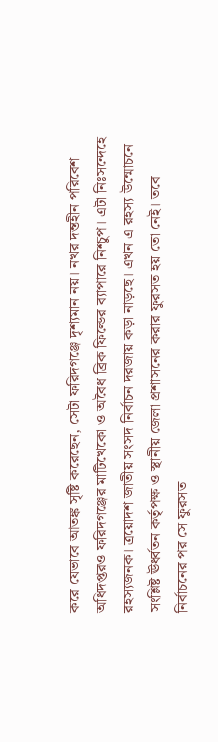করে যেভাবে আতঙ্ক সৃষ্টি করেছেন, সেটা ফরিদগঞ্জে দৃশ্যমান নয়। নখর দন্তহীন পরিবেশ অধিদপ্তরও ফরিদগঞ্জের মাটিখেকো ও অবৈধ ব্রিক ফিল্ডের ব্যাপারে নিশ্চুপ। এটা নিঃসন্দেহে রহস্যজনক। ত্রয়োদশ জাতীয় সংসদ নির্বাচন দরজায় কড়া নাড়ছে। এখন এ রহস্য উন্মোচনে সংশ্লিষ্ট ঊর্ধ্বতন কর্তৃপক্ষ ও স্থানীয় জেলা প্রশাসনের করার ফুরসত হয় তো নেই। তবে নির্বাচনের পর সে ফুরসত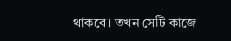থাকবে। তখন সেটি কাজে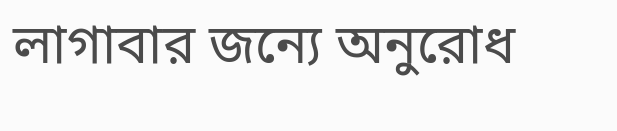লাগাবার জন্যে অনুরোধ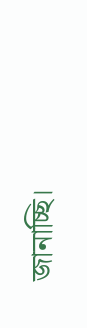জানাচ্ছি।